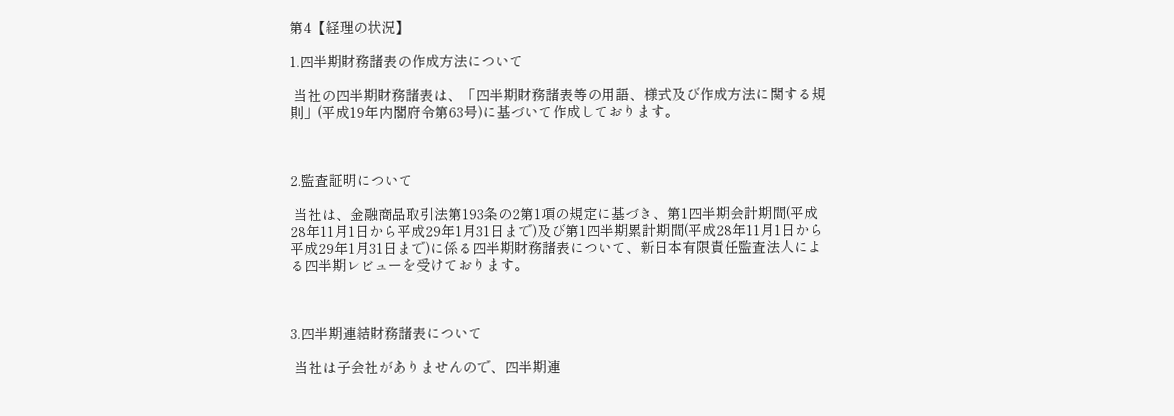第4【経理の状況】

1.四半期財務諸表の作成方法について

 当社の四半期財務諸表は、「四半期財務諸表等の用語、様式及び作成方法に関する規則」(平成19年内閣府令第63号)に基づいて作成しております。



2.監査証明について

 当社は、金融商品取引法第193条の2第1項の規定に基づき、第1四半期会計期間(平成28年11月1日から平成29年1月31日まで)及び第1四半期累計期間(平成28年11月1日から平成29年1月31日まで)に係る四半期財務諸表について、新日本有限責任監査法人による四半期レビューを受けております。



3.四半期連結財務諸表について

 当社は子会社がありませんので、四半期連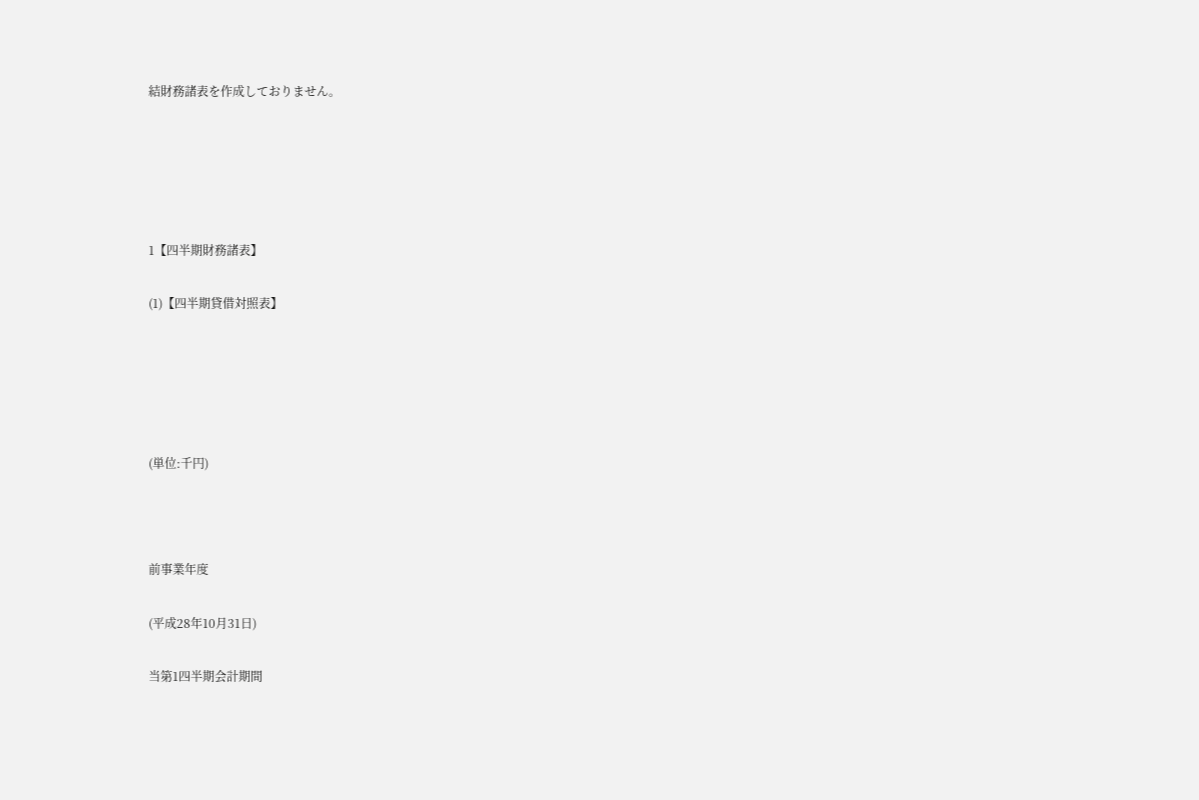結財務諸表を作成しておりません。





1【四半期財務諸表】

(1)【四半期貸借対照表】





(単位:千円)



前事業年度

(平成28年10月31日)

当第1四半期会計期間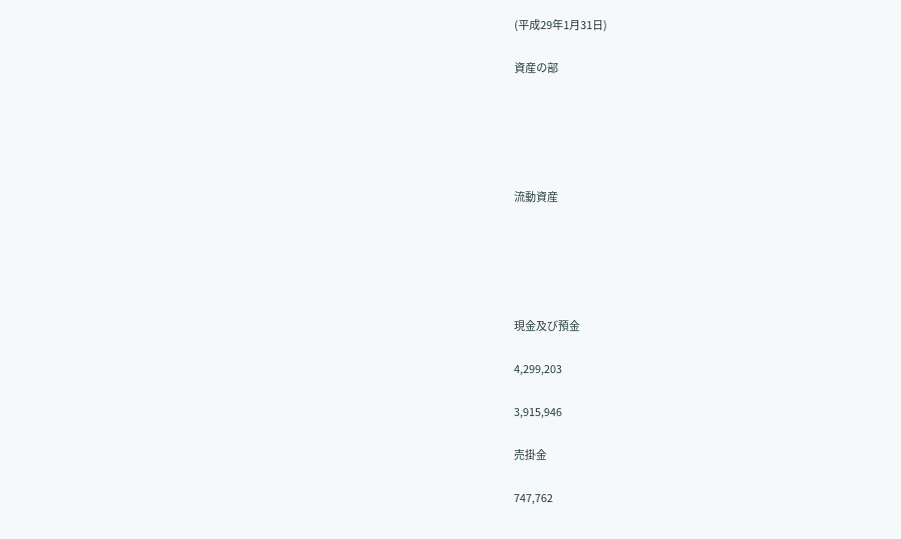(平成29年1月31日)

資産の部





流動資産





現金及び預金

4,299,203

3,915,946

売掛金

747,762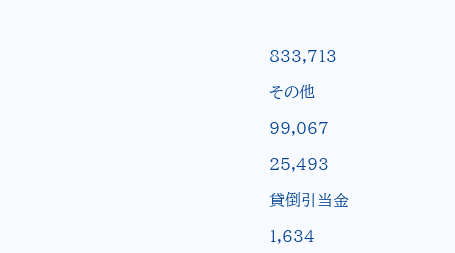833,713

その他

99,067

25,493

貸倒引当金

1,634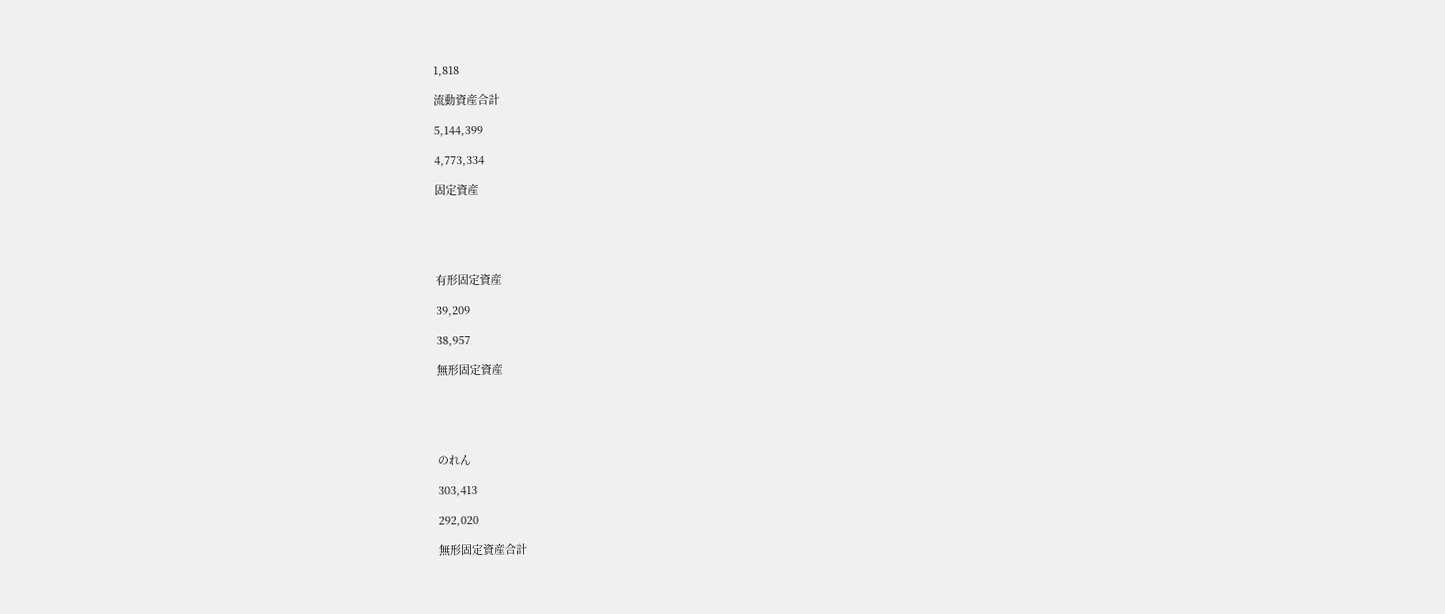1,818

流動資産合計

5,144,399

4,773,334

固定資産





有形固定資産

39,209

38,957

無形固定資産





のれん

303,413

292,020

無形固定資産合計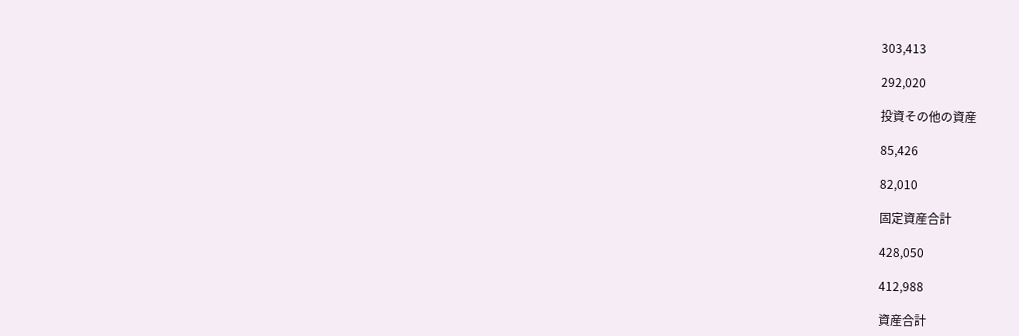303,413

292,020

投資その他の資産

85,426

82,010

固定資産合計

428,050

412,988

資産合計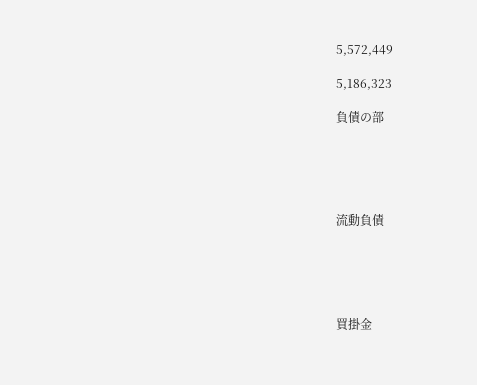5,572,449

5,186,323

負債の部





流動負債





買掛金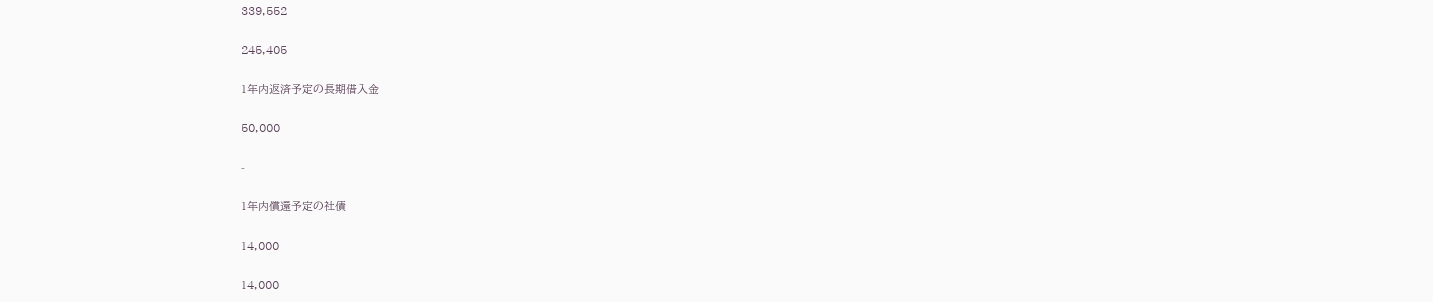339,552

245,405

1年内返済予定の長期借入金

50,000

-

1年内償還予定の社債

14,000

14,000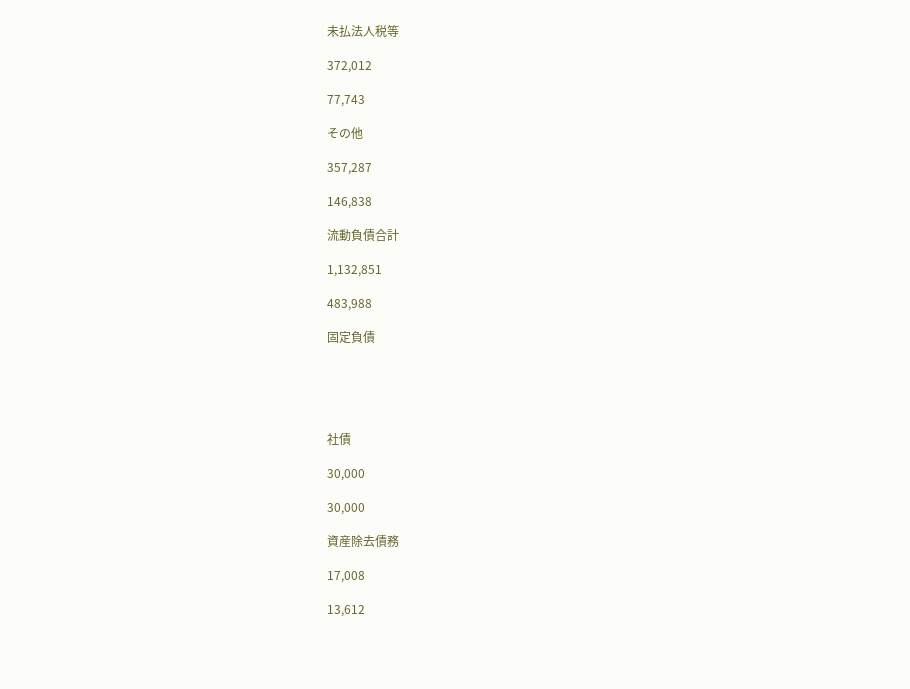未払法人税等

372,012

77,743

その他

357,287

146,838

流動負債合計

1,132,851

483,988

固定負債





社債

30,000

30,000

資産除去債務

17,008

13,612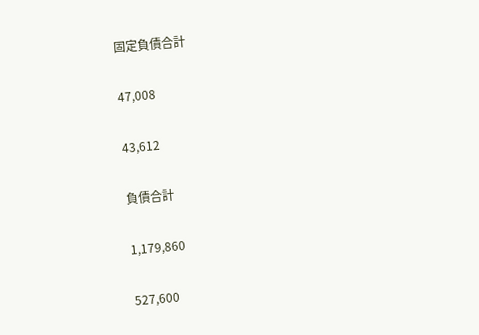固定負債合計

47,008

43,612

負債合計

1,179,860

527,600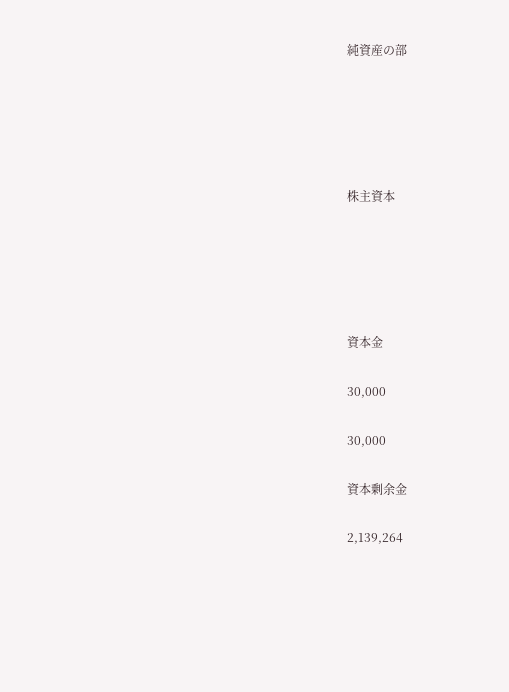純資産の部





株主資本





資本金

30,000

30,000

資本剰余金

2,139,264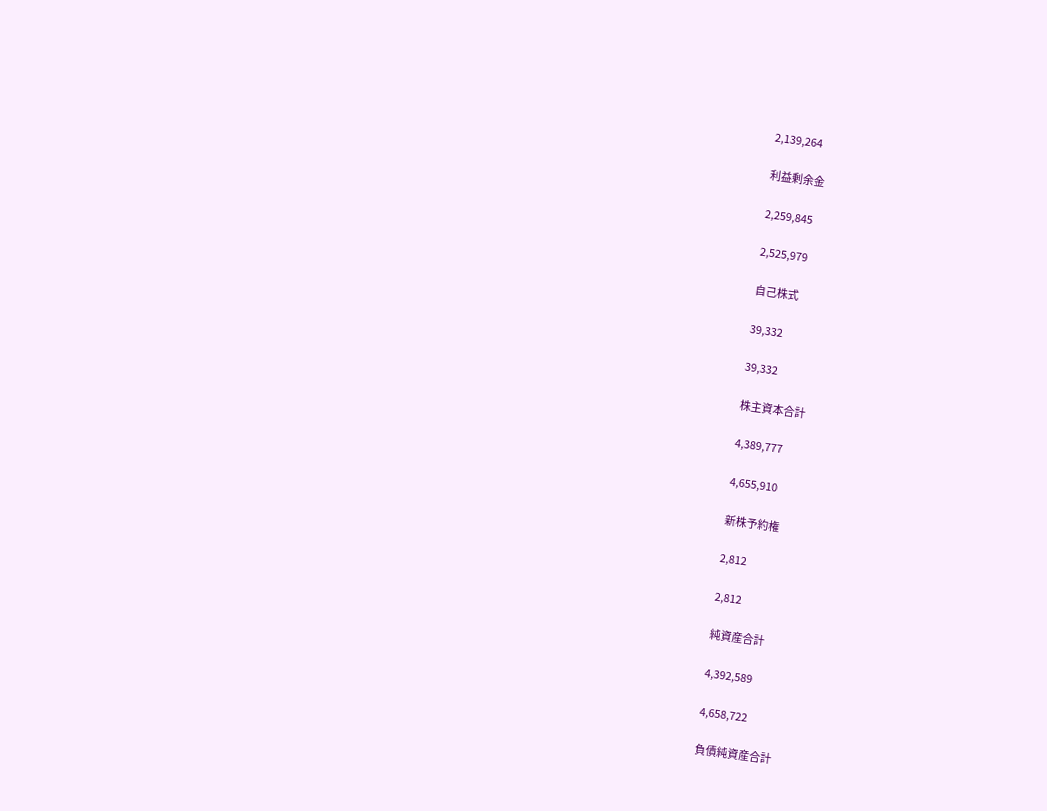2,139,264

利益剰余金

2,259,845

2,525,979

自己株式

39,332

39,332

株主資本合計

4,389,777

4,655,910

新株予約権

2,812

2,812

純資産合計

4,392,589

4,658,722

負債純資産合計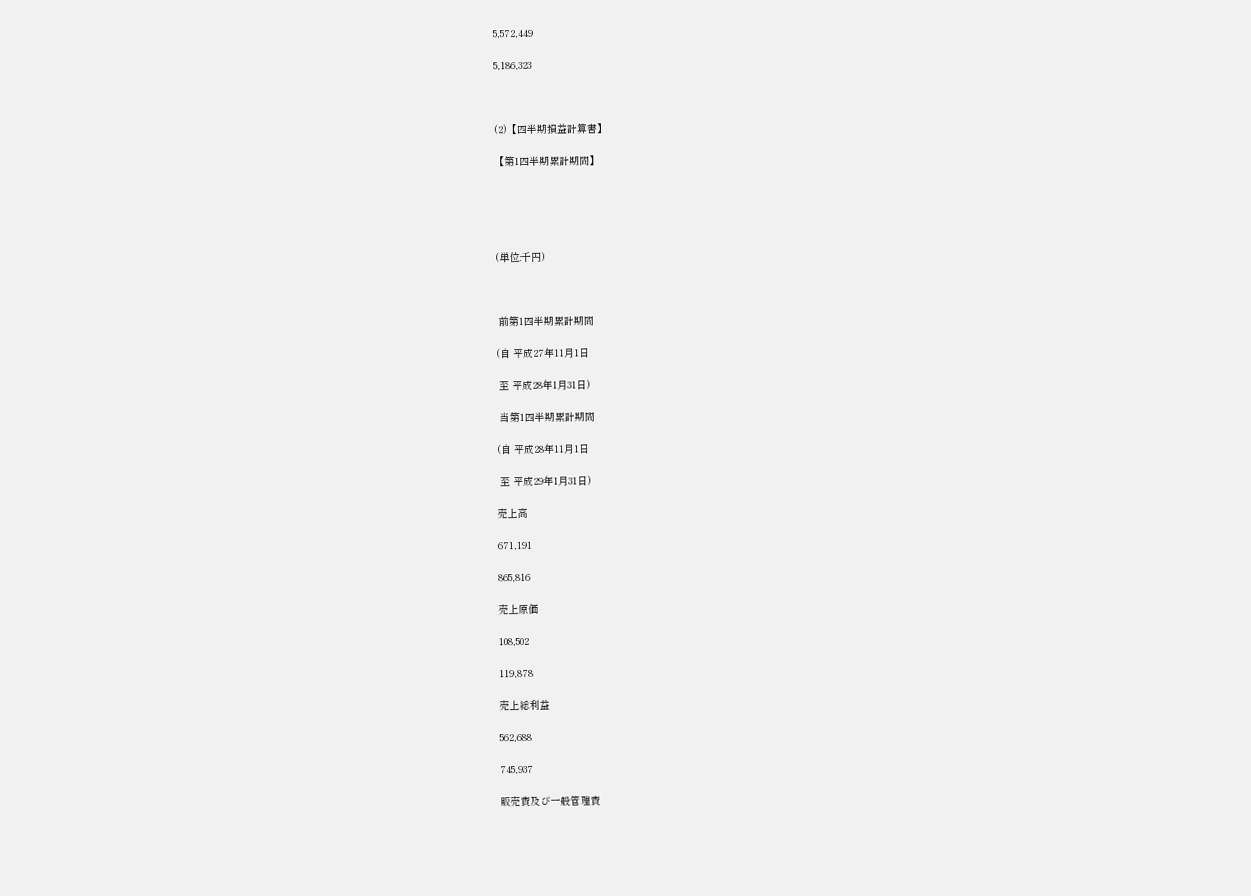5,572,449

5,186,323



(2)【四半期損益計算書】

【第1四半期累計期間】





(単位:千円)



 前第1四半期累計期間

(自 平成27年11月1日

 至 平成28年1月31日)

 当第1四半期累計期間

(自 平成28年11月1日

 至 平成29年1月31日)

売上高

671,191

865,816

売上原価

108,502

119,878

売上総利益

562,688

745,937

販売費及び一般管理費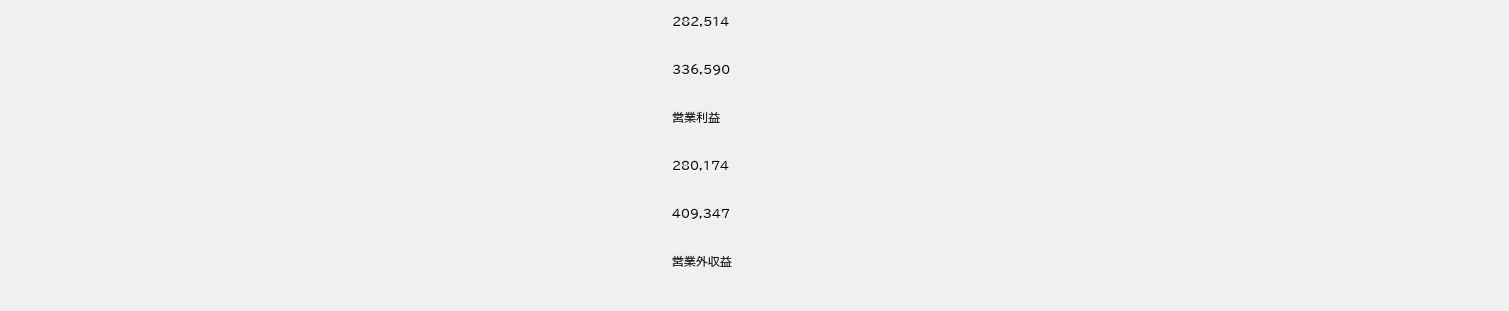282,514

336,590

営業利益

280,174

409,347

営業外収益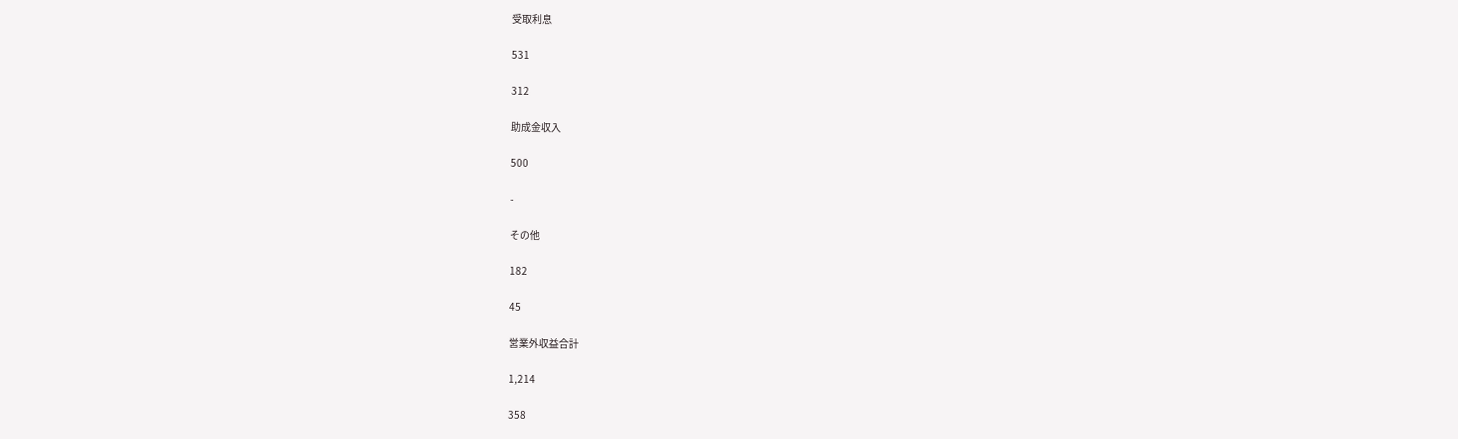受取利息

531

312

助成金収入

500

-

その他

182

45

営業外収益合計

1,214

358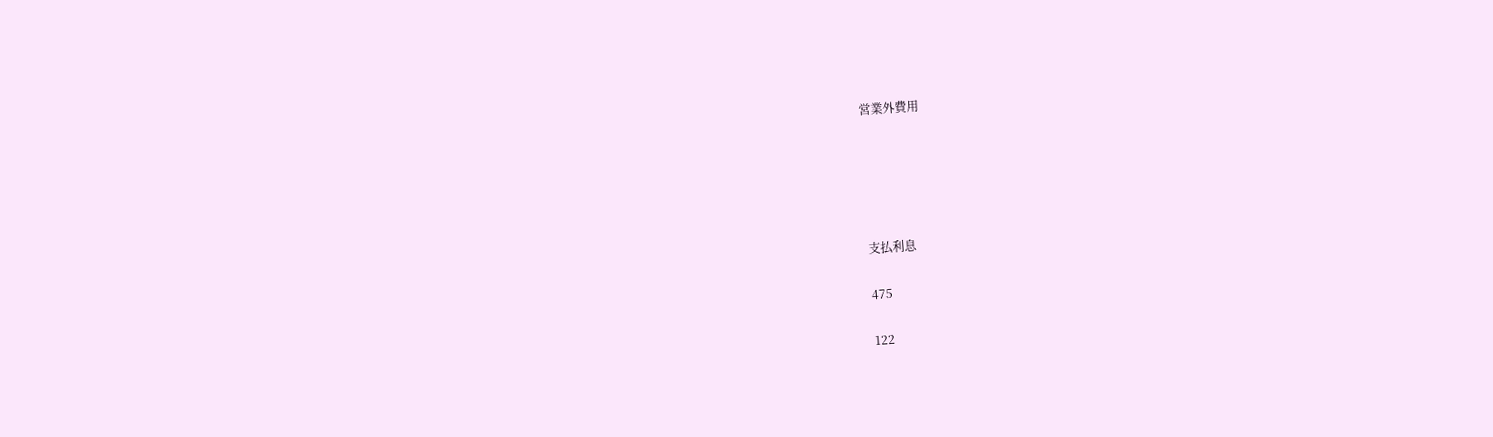営業外費用





支払利息

475

122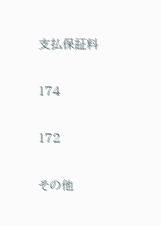支払保証料

174

172

その他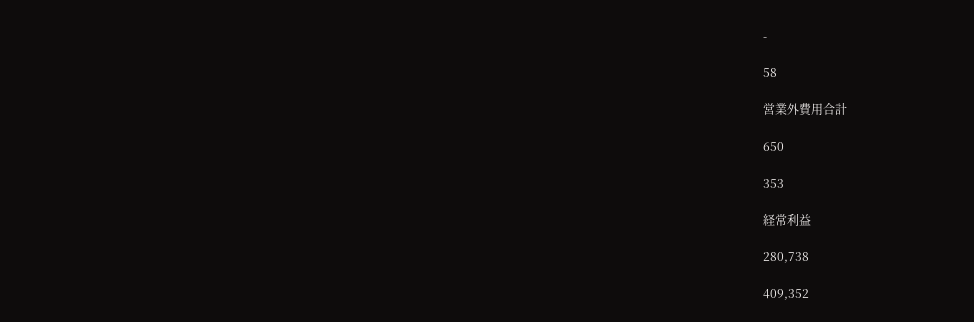-

58

営業外費用合計

650

353

経常利益

280,738

409,352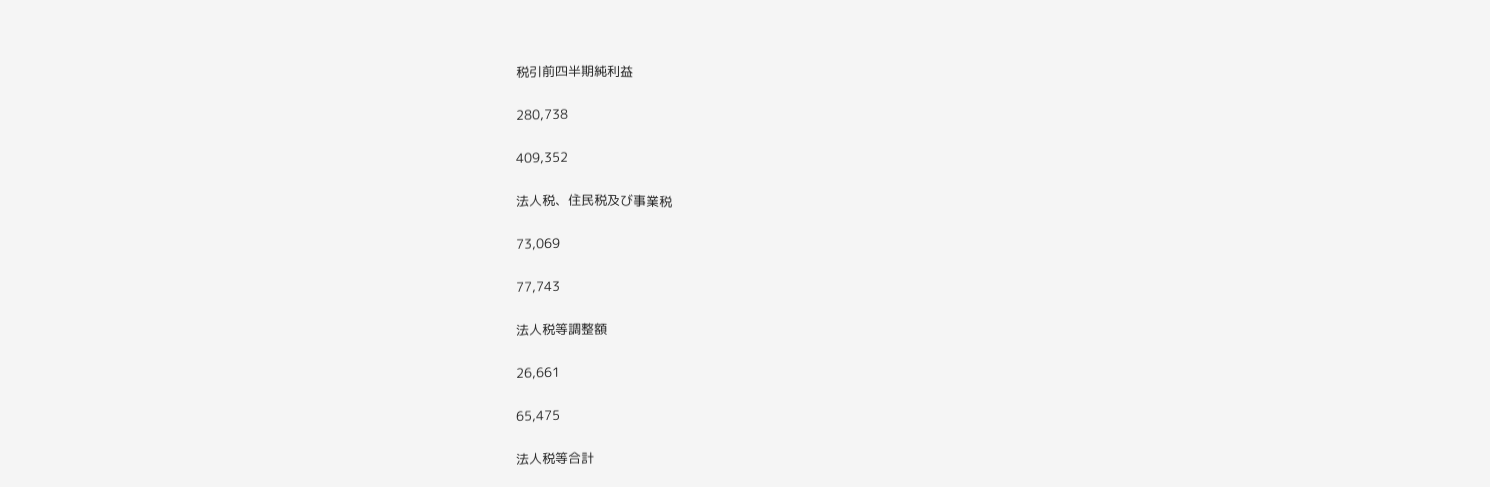税引前四半期純利益

280,738

409,352

法人税、住民税及び事業税

73,069

77,743

法人税等調整額

26,661

65,475

法人税等合計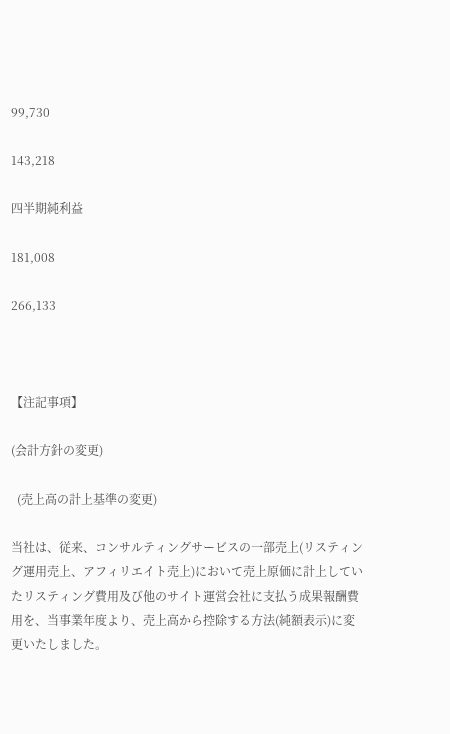99,730

143,218

四半期純利益

181,008

266,133



【注記事項】

(会計方針の変更)

  (売上高の計上基準の変更)

当社は、従来、コンサルティングサービスの一部売上(リスティング運用売上、アフィリエイト売上)において売上原価に計上していたリスティング費用及び他のサイト運営会社に支払う成果報酬費用を、当事業年度より、売上高から控除する方法(純額表示)に変更いたしました。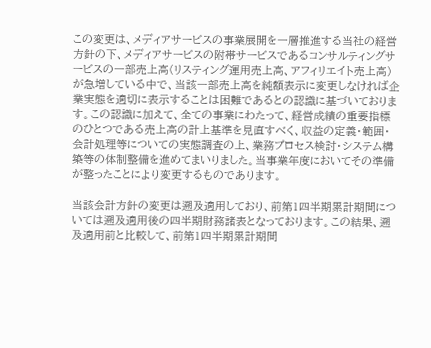この変更は、メディアサービスの事業展開を一層推進する当社の経営方針の下、メディアサービスの附帯サービスであるコンサルティングサービスの一部売上高(リスティング運用売上高、アフィリエイト売上高)が急増している中で、当該一部売上高を純額表示に変更しなければ企業実態を適切に表示することは困難であるとの認識に基づいております。この認識に加えて、全ての事業にわたって、経営成績の重要指標のひとつである売上高の計上基準を見直すべく、収益の定義・範囲・会計処理等についての実態調査の上、業務プロセス検討・システム構築等の体制整備を進めてまいりました。当事業年度においてその準備が整ったことにより変更するものであります。

当該会計方針の変更は遡及適用しており、前第1四半期累計期間については遡及適用後の四半期財務諸表となっております。この結果、遡及適用前と比較して、前第1四半期累計期間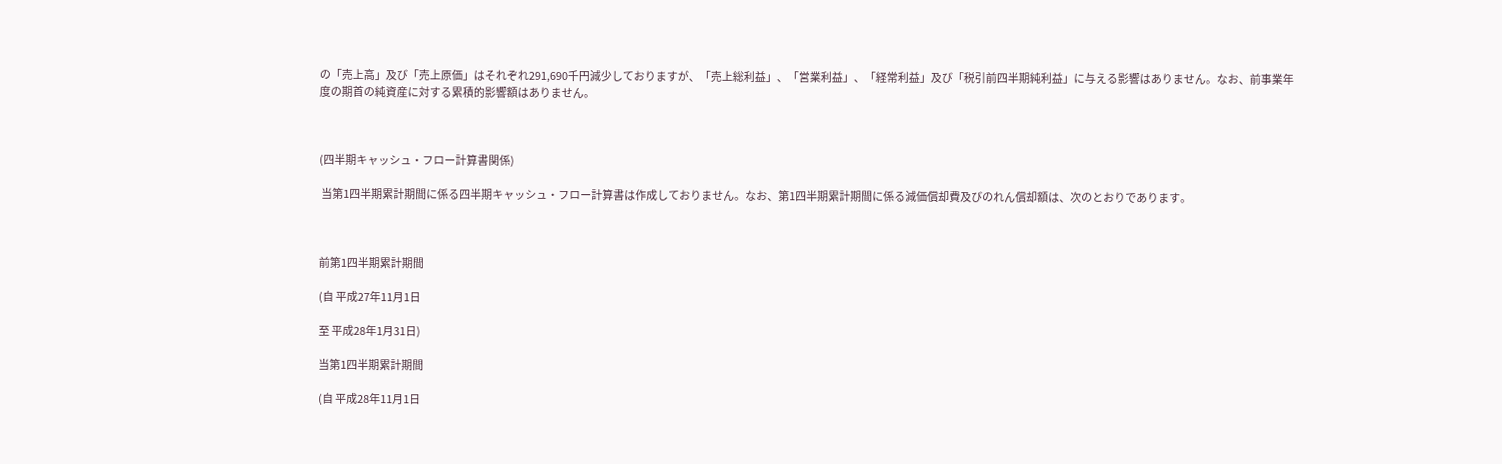の「売上高」及び「売上原価」はそれぞれ291,690千円減少しておりますが、「売上総利益」、「営業利益」、「経常利益」及び「税引前四半期純利益」に与える影響はありません。なお、前事業年度の期首の純資産に対する累積的影響額はありません。



(四半期キャッシュ・フロー計算書関係)

 当第1四半期累計期間に係る四半期キャッシュ・フロー計算書は作成しておりません。なお、第1四半期累計期間に係る減価償却費及びのれん償却額は、次のとおりであります。



前第1四半期累計期間

(自 平成27年11月1日

至 平成28年1月31日)

当第1四半期累計期間

(自 平成28年11月1日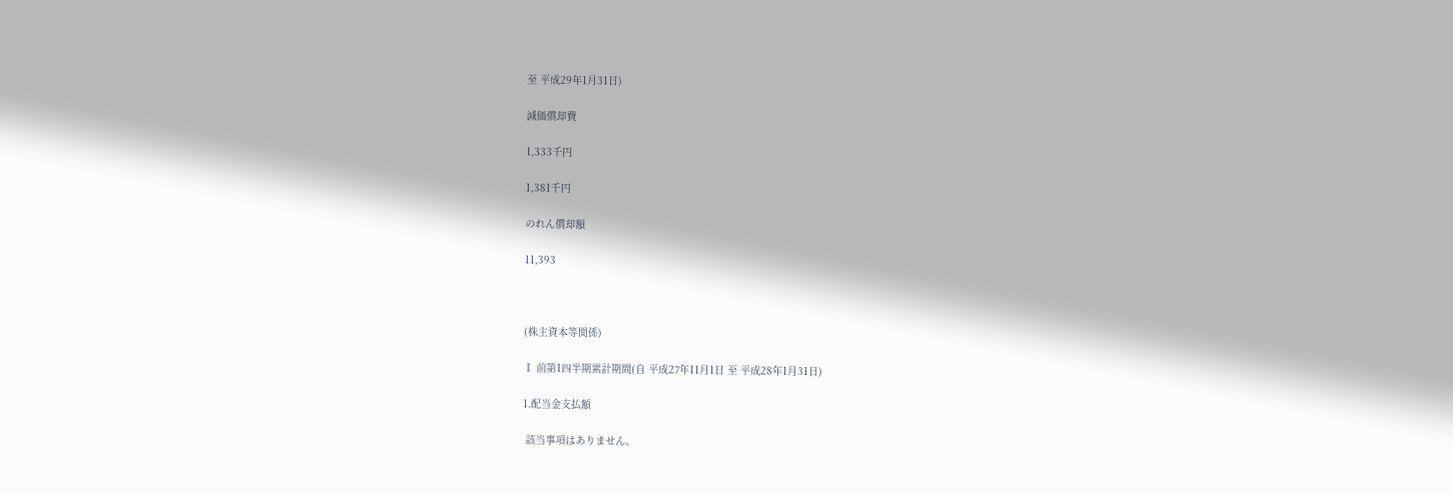至 平成29年1月31日)

減価償却費

1,333千円

1,381千円

のれん償却額

11,393



(株主資本等関係)

Ⅰ 前第1四半期累計期間(自 平成27年11月1日 至 平成28年1月31日)

1.配当金支払額

 該当事項はありません。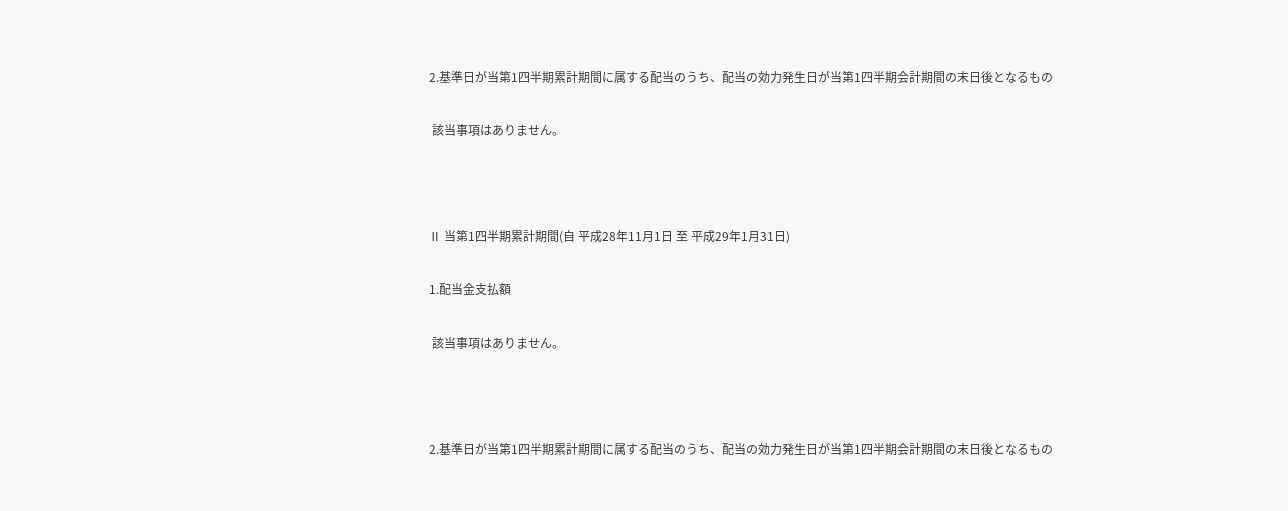2.基準日が当第1四半期累計期間に属する配当のうち、配当の効力発生日が当第1四半期会計期間の末日後となるもの

 該当事項はありません。



Ⅱ 当第1四半期累計期間(自 平成28年11月1日 至 平成29年1月31日)

1.配当金支払額

 該当事項はありません。



2.基準日が当第1四半期累計期間に属する配当のうち、配当の効力発生日が当第1四半期会計期間の末日後となるもの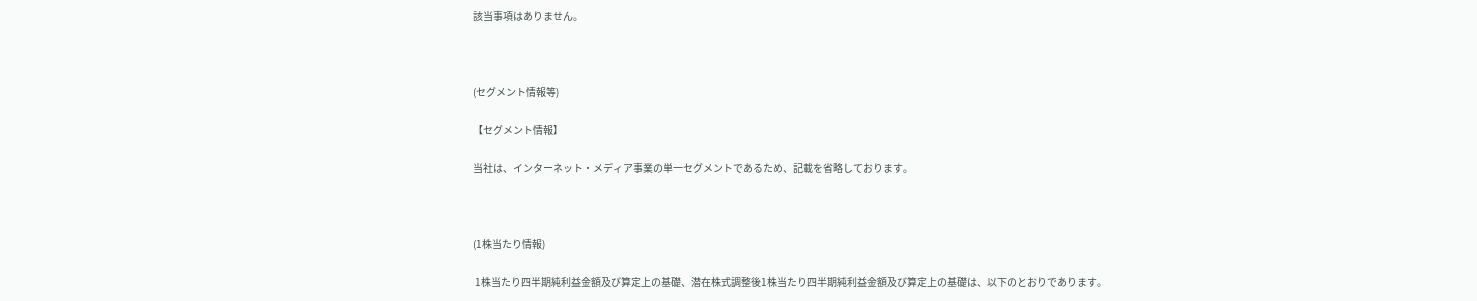該当事項はありません。



(セグメント情報等)

【セグメント情報】

当社は、インターネット・メディア事業の単一セグメントであるため、記載を省略しております。



(1株当たり情報)

 1株当たり四半期純利益金額及び算定上の基礎、潜在株式調整後1株当たり四半期純利益金額及び算定上の基礎は、以下のとおりであります。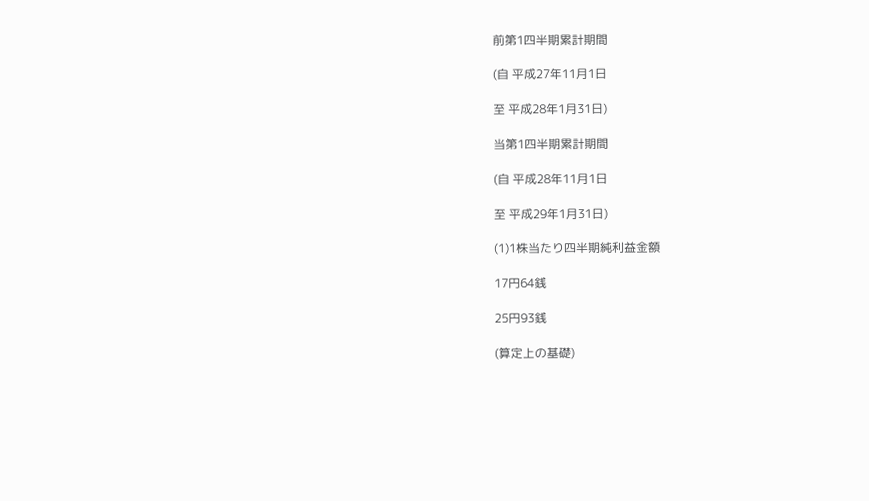前第1四半期累計期間

(自 平成27年11月1日

至 平成28年1月31日)

当第1四半期累計期間

(自 平成28年11月1日

至 平成29年1月31日)

(1)1株当たり四半期純利益金額

17円64銭

25円93銭

(算定上の基礎)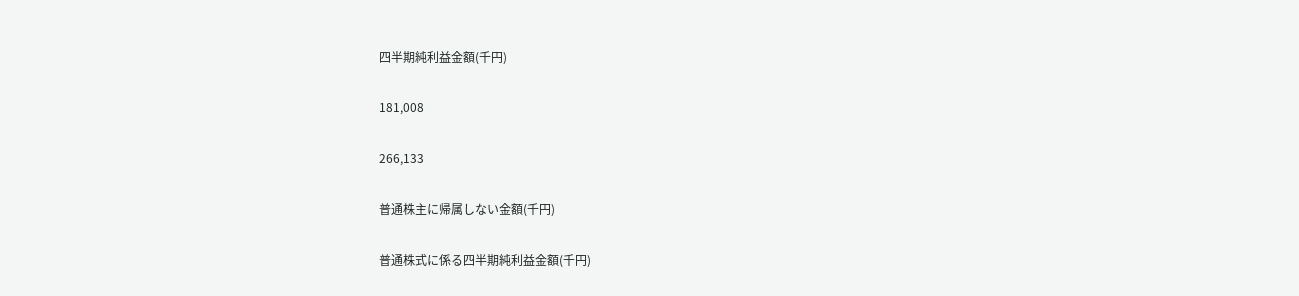四半期純利益金額(千円)

181,008

266,133

普通株主に帰属しない金額(千円)

普通株式に係る四半期純利益金額(千円)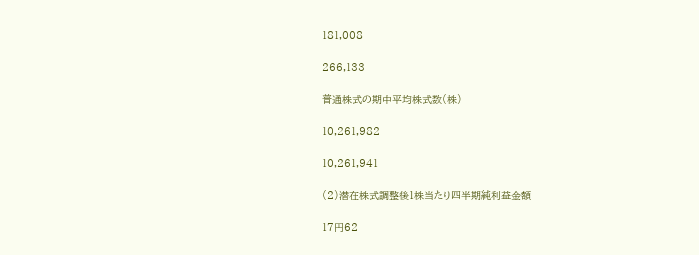181,008

266,133

普通株式の期中平均株式数(株)

10,261,982

10,261,941

(2)潜在株式調整後1株当たり四半期純利益金額

17円62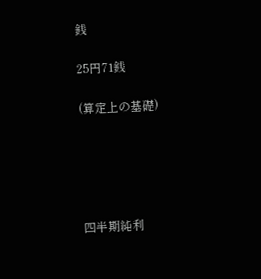銭

25円71銭

(算定上の基礎)





四半期純利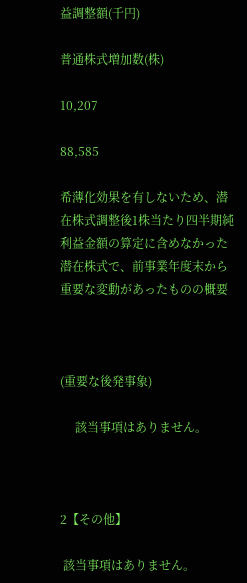益調整額(千円)

普通株式増加数(株)

10,207

88,585

希薄化効果を有しないため、潜在株式調整後1株当たり四半期純利益金額の算定に含めなかった潜在株式で、前事業年度末から重要な変動があったものの概要



(重要な後発事象)

     該当事項はありません。



2【その他】

 該当事項はありません。